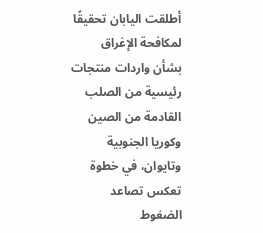أطلقت اليابان تحقيقًا لمكافحة الإغراق بشأن واردات منتجات رئيسية من الصلب القادمة من الصين وكوريا الجنوبية وتايوان، في خطوة تعكس تصاعد الضغوط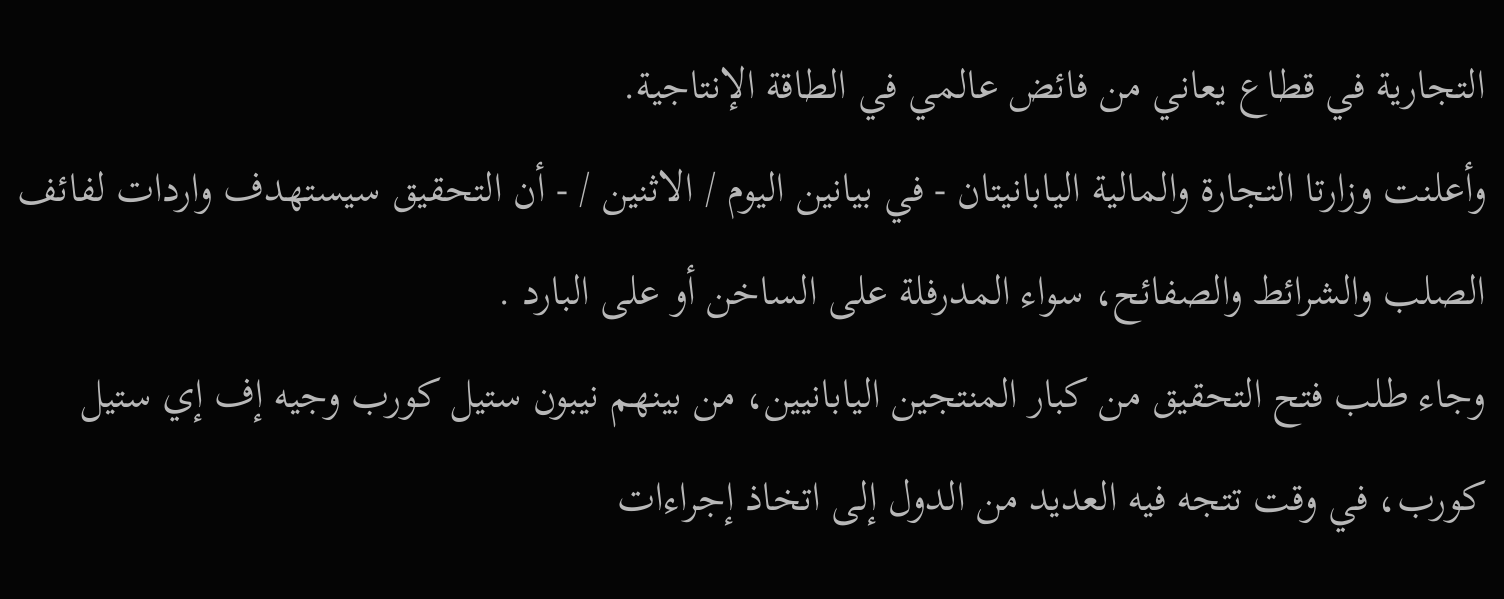التجارية في قطاع يعاني من فائض عالمي في الطاقة الإنتاجية.
وأعلنت وزارتا التجارة والمالية اليابانيتان - في بيانين اليوم / الاثنين / - أن التحقيق سيستهدف واردات لفائف الصلب والشرائط والصفائح، سواء المدرفلة على الساخن أو على البارد .
وجاء طلب فتح التحقيق من كبار المنتجين اليابانيين، من بينهم نيبون ستيل كورب وجيه إف إي ستيل كورب، في وقت تتجه فيه العديد من الدول إلى اتخاذ إجراءات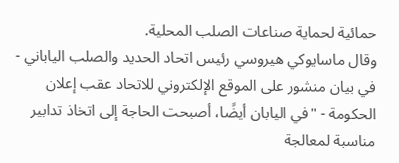حمائية لحماية صناعات الصلب المحلية.
وقال ماسايوكي هيروسي رئيس اتحاد الحديد والصلب الياباني - في بيان منشور على الموقع الإلكتروني للاتحاد عقب إعلان الحكومة - "في اليابان أيضًا، أصبحت الحاجة إلى اتخاذ تدابير مناسبة لمعالجة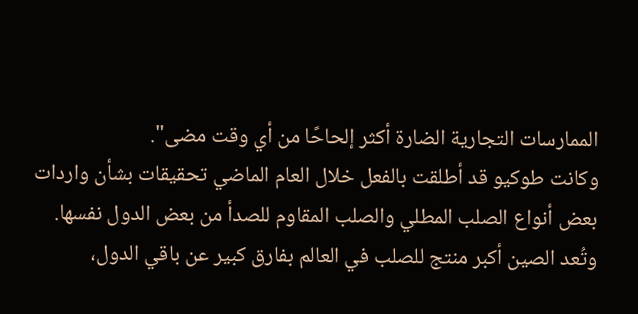الممارسات التجارية الضارة أكثر إلحاحًا من أي وقت مضى".
وكانت طوكيو قد أطلقت بالفعل خلال العام الماضي تحقيقات بشأن واردات بعض أنواع الصلب المطلي والصلب المقاوم للصدأ من بعض الدول نفسها.
وتُعد الصين أكبر منتج للصلب في العالم بفارق كبير عن باقي الدول،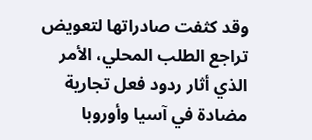وقد كثفت صادراتها لتعويض تراجع الطلب المحلي، الأمر الذي أثار ردود فعل تجارية مضادة في آسيا وأوروبا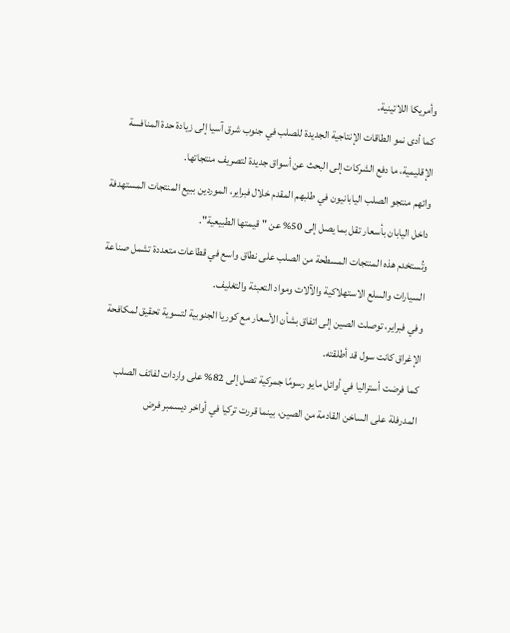وأمريكا اللاتينية.
كما أدى نمو الطاقات الإنتاجية الجديدة للصلب في جنوب شرق آسيا إلى زيادة حدة المنافسة الإقليمية، ما دفع الشركات إلى البحث عن أسواق جديدة لتصريف منتجاتها.
واتهم منتجو الصلب اليابانيون في طلبهم المقدم خلال فبراير، الموردين ببيع المنتجات المستهدفة داخل اليابان بأسعار تقل بما يصل إلى 50% عن "قيمتها الطبيعية".
وتُستخدم هذه المنتجات المسطحة من الصلب على نطاق واسع في قطاعات متعددة تشمل صناعة السيارات والسلع الاستهلاكية والآلات ومواد التعبئة والتغليف.
وفي فبراير، توصلت الصين إلى اتفاق بشأن الأسعار مع كوريا الجنوبية لتسوية تحقيق لمكافحة الإغراق كانت سول قد أطلقته.
كما فرضت أستراليا في أوائل مايو رسومًا جمركية تصل إلى 82% على واردات لفائف الصلب المدرفلة على الساخن القادمة من الصين، بينما قررت تركيا في أواخر ديسمبر فرض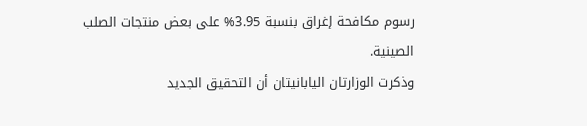رسوم مكافحة إغراق بنسبة 3.95% على بعض منتجات الصلب الصينية.
وذكرت الوزارتان اليابانيتان أن التحقيق الجديد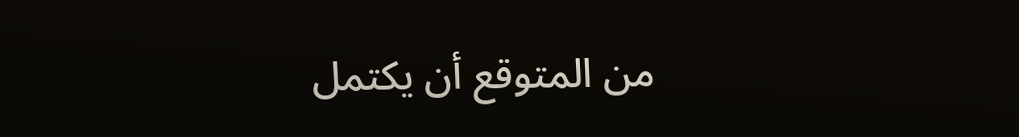من المتوقع أن يكتمل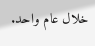خلال عام واحد.